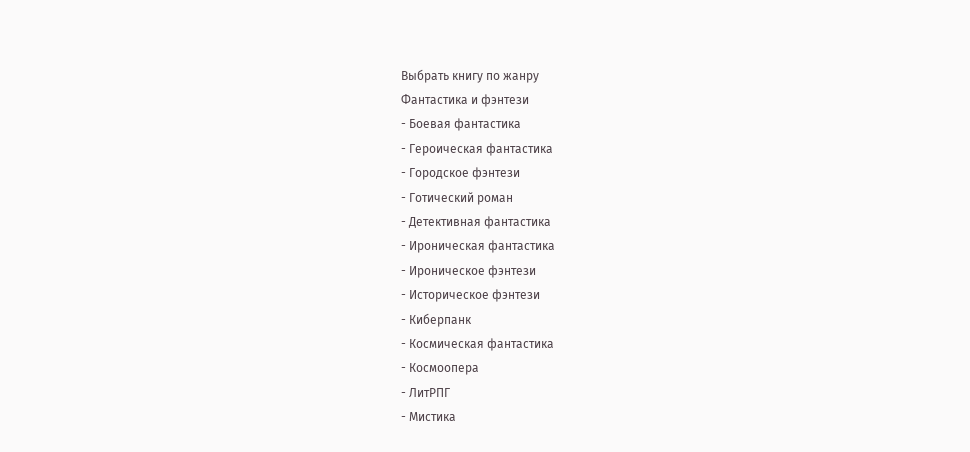Выбрать книгу по жанру
Фантастика и фэнтези
- Боевая фантастика
- Героическая фантастика
- Городское фэнтези
- Готический роман
- Детективная фантастика
- Ироническая фантастика
- Ироническое фэнтези
- Историческое фэнтези
- Киберпанк
- Космическая фантастика
- Космоопера
- ЛитРПГ
- Мистика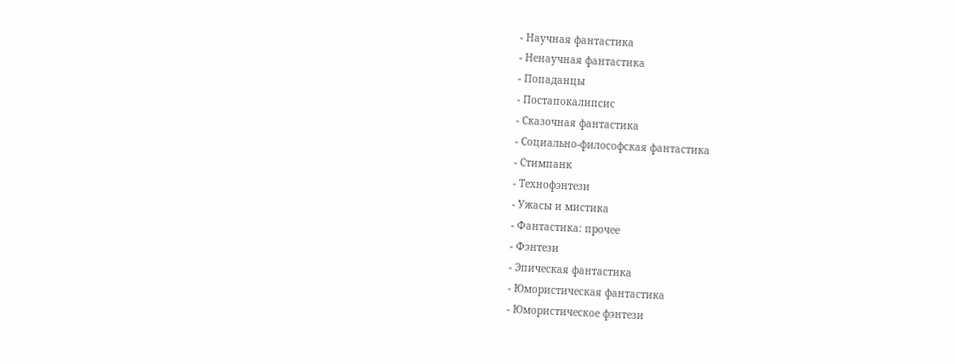- Научная фантастика
- Ненаучная фантастика
- Попаданцы
- Постапокалипсис
- Сказочная фантастика
- Социально-философская фантастика
- Стимпанк
- Технофэнтези
- Ужасы и мистика
- Фантастика: прочее
- Фэнтези
- Эпическая фантастика
- Юмористическая фантастика
- Юмористическое фэнтези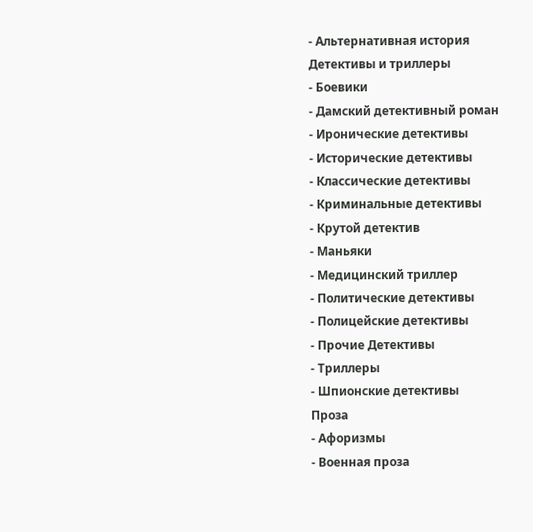- Альтернативная история
Детективы и триллеры
- Боевики
- Дамский детективный роман
- Иронические детективы
- Исторические детективы
- Классические детективы
- Криминальные детективы
- Крутой детектив
- Маньяки
- Медицинский триллер
- Политические детективы
- Полицейские детективы
- Прочие Детективы
- Триллеры
- Шпионские детективы
Проза
- Афоризмы
- Военная проза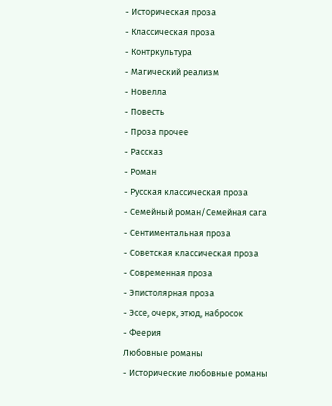- Историческая проза
- Классическая проза
- Контркультура
- Магический реализм
- Новелла
- Повесть
- Проза прочее
- Рассказ
- Роман
- Русская классическая проза
- Семейный роман/Семейная сага
- Сентиментальная проза
- Советская классическая проза
- Современная проза
- Эпистолярная проза
- Эссе, очерк, этюд, набросок
- Феерия
Любовные романы
- Исторические любовные романы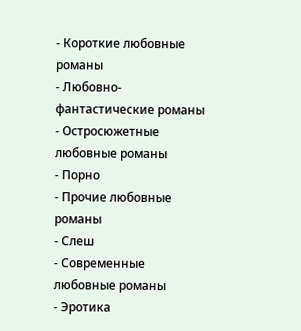- Короткие любовные романы
- Любовно-фантастические романы
- Остросюжетные любовные романы
- Порно
- Прочие любовные романы
- Слеш
- Современные любовные романы
- Эротика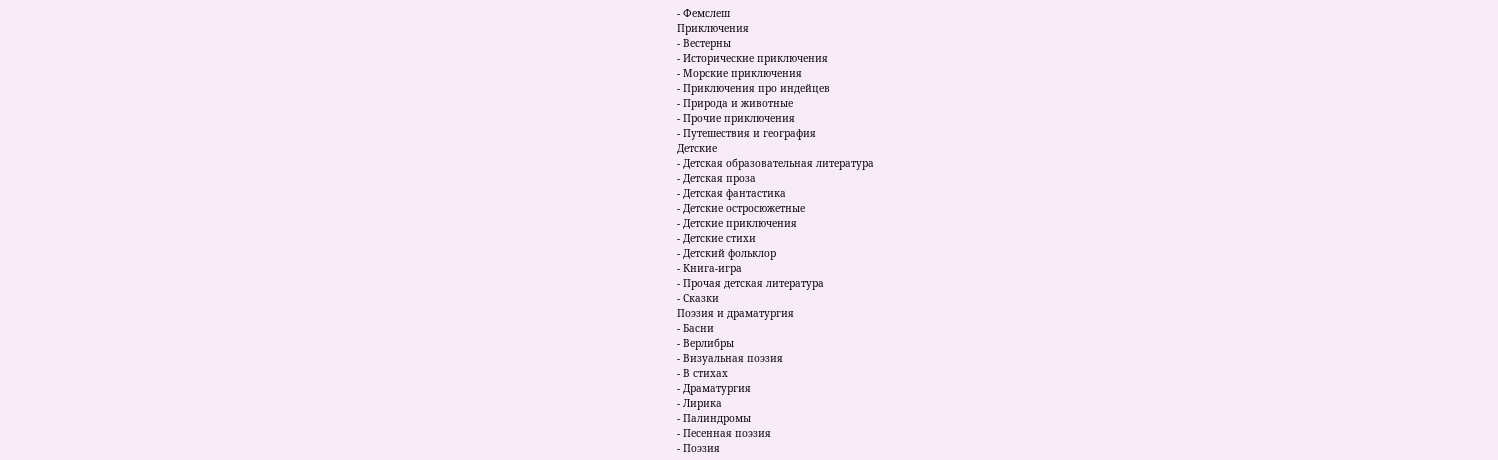- Фемслеш
Приключения
- Вестерны
- Исторические приключения
- Морские приключения
- Приключения про индейцев
- Природа и животные
- Прочие приключения
- Путешествия и география
Детские
- Детская образовательная литература
- Детская проза
- Детская фантастика
- Детские остросюжетные
- Детские приключения
- Детские стихи
- Детский фольклор
- Книга-игра
- Прочая детская литература
- Сказки
Поэзия и драматургия
- Басни
- Верлибры
- Визуальная поэзия
- В стихах
- Драматургия
- Лирика
- Палиндромы
- Песенная поэзия
- Поэзия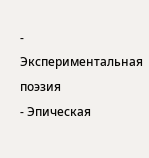- Экспериментальная поэзия
- Эпическая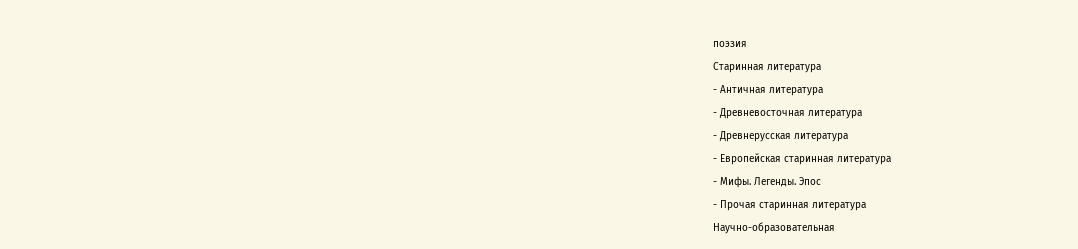поэзия
Старинная литература
- Античная литература
- Древневосточная литература
- Древнерусская литература
- Европейская старинная литература
- Мифы. Легенды. Эпос
- Прочая старинная литература
Научно-образовательная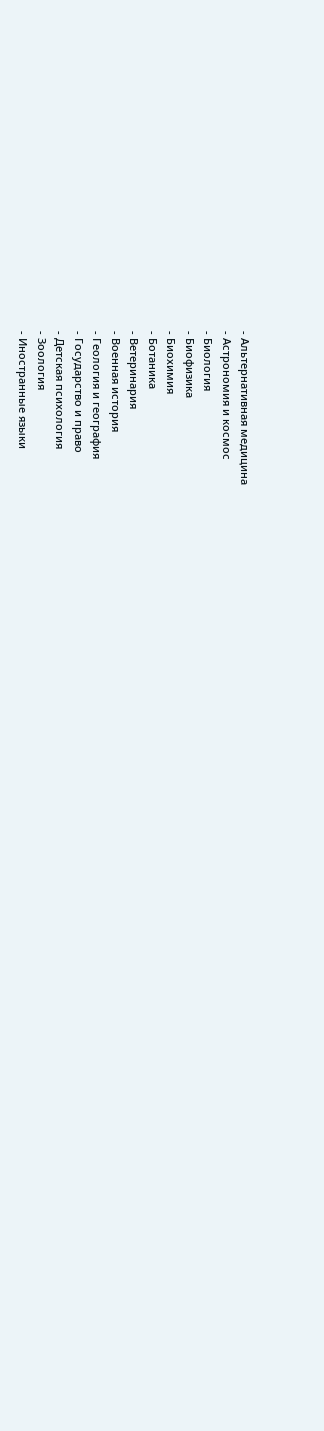- Альтернативная медицина
- Астрономия и космос
- Биология
- Биофизика
- Биохимия
- Ботаника
- Ветеринария
- Военная история
- Геология и география
- Государство и право
- Детская психология
- Зоология
- Иностранные языки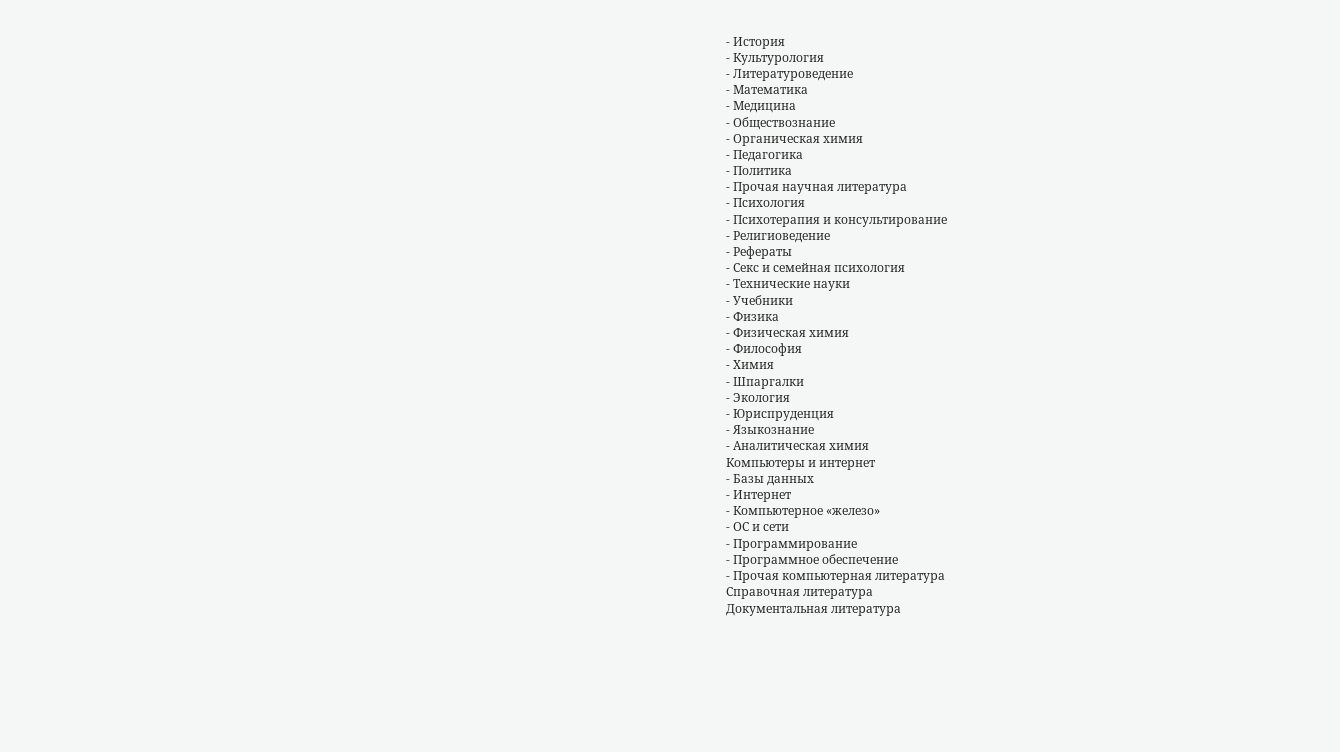- История
- Культурология
- Литературоведение
- Математика
- Медицина
- Обществознание
- Органическая химия
- Педагогика
- Политика
- Прочая научная литература
- Психология
- Психотерапия и консультирование
- Религиоведение
- Рефераты
- Секс и семейная психология
- Технические науки
- Учебники
- Физика
- Физическая химия
- Философия
- Химия
- Шпаргалки
- Экология
- Юриспруденция
- Языкознание
- Аналитическая химия
Компьютеры и интернет
- Базы данных
- Интернет
- Компьютерное «железо»
- ОС и сети
- Программирование
- Программное обеспечение
- Прочая компьютерная литература
Справочная литература
Документальная литература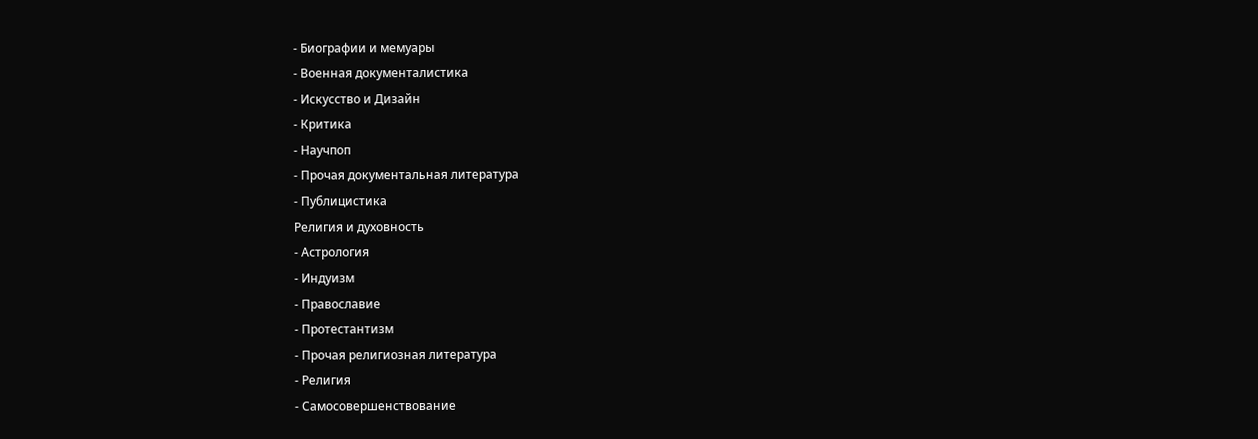- Биографии и мемуары
- Военная документалистика
- Искусство и Дизайн
- Критика
- Научпоп
- Прочая документальная литература
- Публицистика
Религия и духовность
- Астрология
- Индуизм
- Православие
- Протестантизм
- Прочая религиозная литература
- Религия
- Самосовершенствование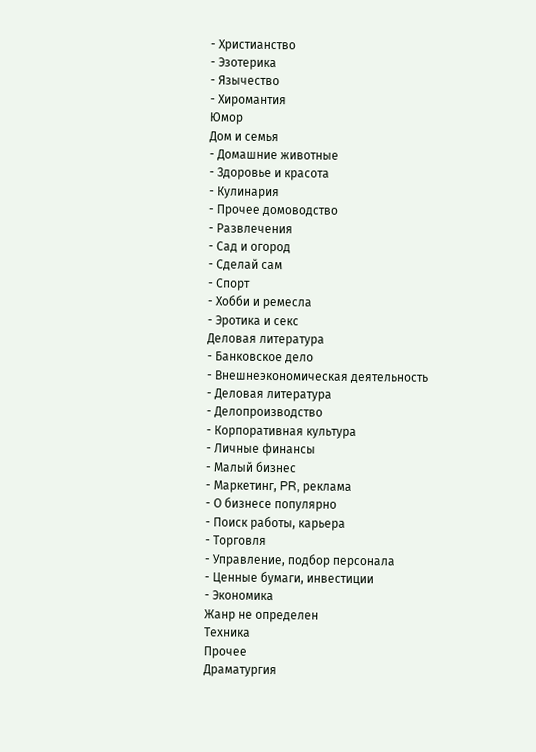- Христианство
- Эзотерика
- Язычество
- Хиромантия
Юмор
Дом и семья
- Домашние животные
- Здоровье и красота
- Кулинария
- Прочее домоводство
- Развлечения
- Сад и огород
- Сделай сам
- Спорт
- Хобби и ремесла
- Эротика и секс
Деловая литература
- Банковское дело
- Внешнеэкономическая деятельность
- Деловая литература
- Делопроизводство
- Корпоративная культура
- Личные финансы
- Малый бизнес
- Маркетинг, PR, реклама
- О бизнесе популярно
- Поиск работы, карьера
- Торговля
- Управление, подбор персонала
- Ценные бумаги, инвестиции
- Экономика
Жанр не определен
Техника
Прочее
Драматургия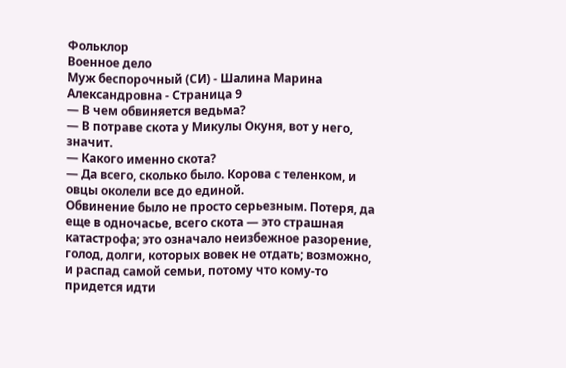Фольклор
Военное дело
Муж беспорочный (СИ) - Шалина Марина Александровна - Страница 9
— В чем обвиняется ведьма?
— В потраве скота у Микулы Окуня, вот у него, значит.
— Какого именно скота?
— Да всего, сколько было. Корова с теленком, и овцы околели все до единой.
Обвинение было не просто серьезным. Потеря, да еще в одночасье, всего скота — это страшная катастрофа; это означало неизбежное разорение, голод, долги, которых вовек не отдать; возможно, и распад самой семьи, потому что кому-то придется идти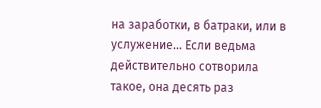на заработки, в батраки, или в услужение… Если ведьма действительно сотворила такое, она десять раз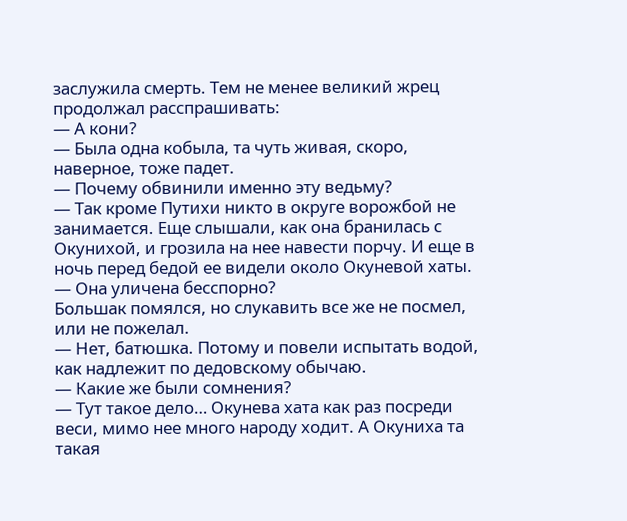заслужила смерть. Тем не менее великий жрец продолжал расспрашивать:
— А кони?
— Была одна кобыла, та чуть живая, скоро, наверное, тоже падет.
— Почему обвинили именно эту ведьму?
— Так кроме Путихи никто в округе ворожбой не занимается. Еще слышали, как она бранилась с Окунихой, и грозила на нее навести порчу. И еще в ночь перед бедой ее видели около Окуневой хаты.
— Она уличена бесспорно?
Большак помялся, но слукавить все же не посмел, или не пожелал.
— Нет, батюшка. Потому и повели испытать водой, как надлежит по дедовскому обычаю.
— Какие же были сомнения?
— Тут такое дело… Окунева хата как раз посреди веси, мимо нее много народу ходит. А Окуниха та такая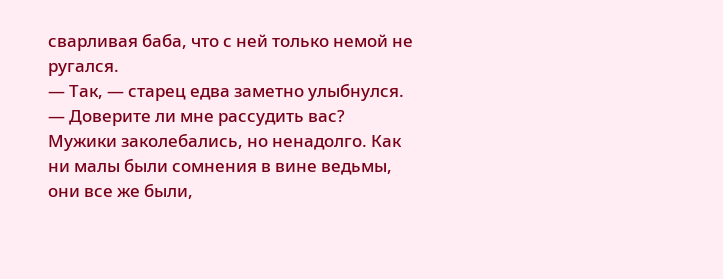сварливая баба, что с ней только немой не ругался.
— Так, — старец едва заметно улыбнулся. — Доверите ли мне рассудить вас?
Мужики заколебались, но ненадолго. Как ни малы были сомнения в вине ведьмы, они все же были,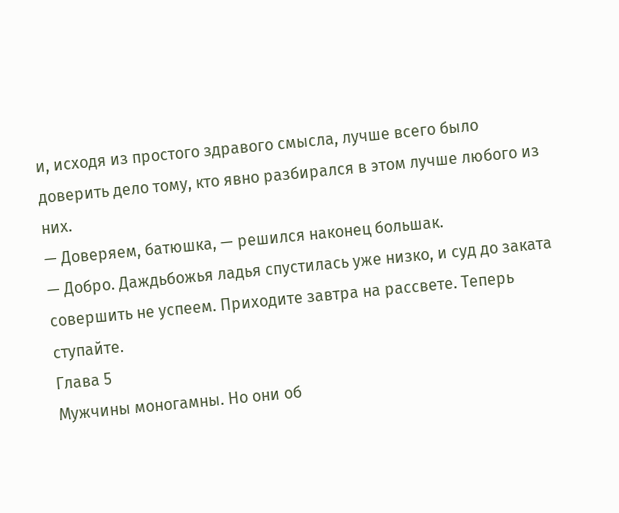и, исходя из простого здравого смысла, лучше всего было доверить дело тому, кто явно разбирался в этом лучше любого из них.
— Доверяем, батюшка, — решился наконец большак.
— Добро. Даждьбожья ладья спустилась уже низко, и суд до заката совершить не успеем. Приходите завтра на рассвете. Теперь ступайте.
Глава 5
Мужчины моногамны. Но они об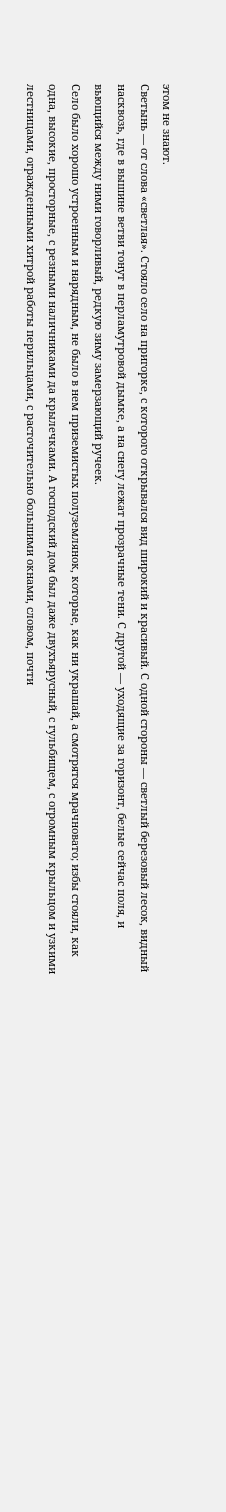этом не знают.
Светынь — от слова «светлая». Стояло село на пригорке, с которого открывался вид широкий и красивый. С одной стороны — светлый березовый лесок, видный насквозь, где в вышине ветви тонут в перламутровой дымке, а на снегу лежат прозрачные тени. С другой — уходящие за горизонт, белые сейчас поля, и вьющийся между ними говорливый, редкую зиму замерзающий ручеек.
Село было хорошо устроенным и нарядным, не было в нем приземистых полуземлянок, которые, как ни украшай, а смотрятся мрачновато; избы стояли, как одна, высокие, просторные, с резными наличниками да крылечками. А господский дом был даже двухъярусный, с гульбищем, с огромным крыльцом и узкими лестницами, огражденными хитрой работы перильцами, с расточительно большими окнами, словом, почти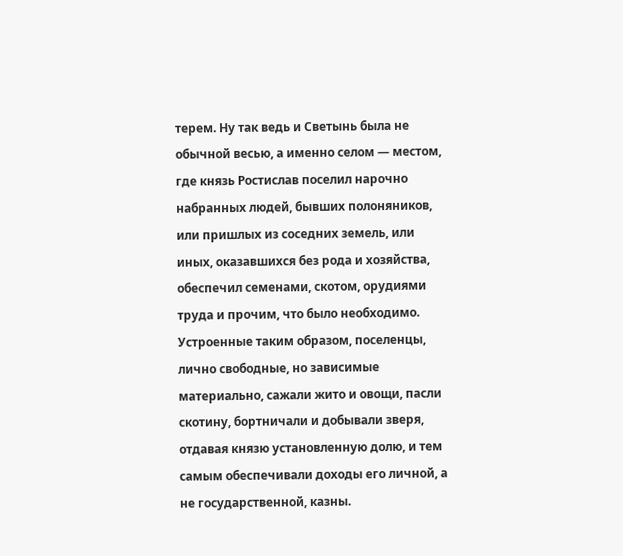терем. Ну так ведь и Светынь была не обычной весью, а именно селом — местом, где князь Ростислав поселил нарочно набранных людей, бывших полоняников, или пришлых из соседних земель, или иных, оказавшихся без рода и хозяйства, обеспечил семенами, скотом, орудиями труда и прочим, что было необходимо. Устроенные таким образом, поселенцы, лично свободные, но зависимые материально, сажали жито и овощи, пасли скотину, бортничали и добывали зверя, отдавая князю установленную долю, и тем самым обеспечивали доходы его личной, а не государственной, казны.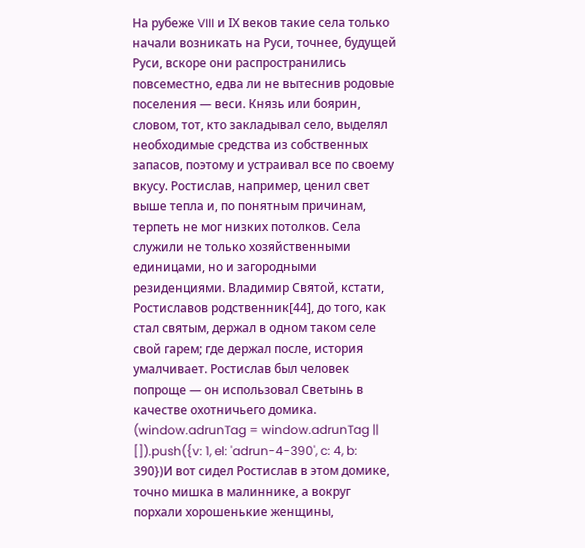На рубеже VIII и IХ веков такие села только начали возникать на Руси, точнее, будущей Руси, вскоре они распространились повсеместно, едва ли не вытеснив родовые поселения — веси. Князь или боярин, словом, тот, кто закладывал село, выделял необходимые средства из собственных запасов, поэтому и устраивал все по своему вкусу. Ростислав, например, ценил свет выше тепла и, по понятным причинам, терпеть не мог низких потолков. Села служили не только хозяйственными единицами, но и загородными резиденциями. Владимир Святой, кстати, Ростиславов родственник[44], до того, как стал святым, держал в одном таком селе свой гарем; где держал после, история умалчивает. Ростислав был человек попроще — он использовал Светынь в качестве охотничьего домика.
(window.adrunTag = window.adrunTag || []).push({v: 1, el: 'adrun-4-390', c: 4, b: 390})И вот сидел Ростислав в этом домике, точно мишка в малиннике, а вокруг порхали хорошенькие женщины,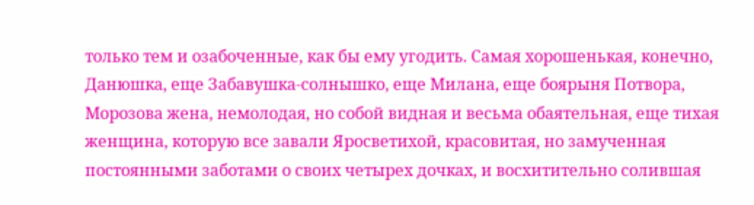только тем и озабоченные, как бы ему угодить. Самая хорошенькая, конечно, Данюшка, еще Забавушка-солнышко, еще Милана, еще боярыня Потвора, Морозова жена, немолодая, но собой видная и весьма обаятельная, еще тихая женщина, которую все завали Яросветихой, красовитая, но замученная постоянными заботами о своих четырех дочках, и восхитительно солившая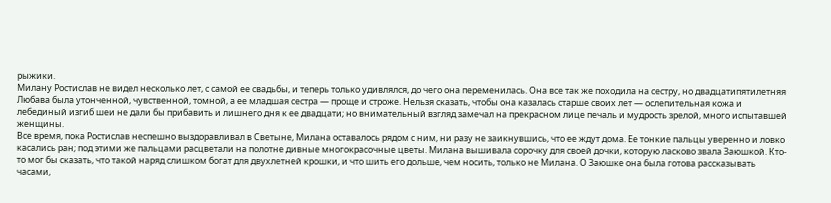рыжики.
Милану Ростислав не видел несколько лет, с самой ее свадьбы, и теперь только удивлялся, до чего она переменилась. Она все так же походила на сестру, но двадцатипятилетняя Любава была утонченной, чувственной, томной, а ее младшая сестра — проще и строже. Нельзя сказать, чтобы она казалась старше своих лет — ослепительная кожа и лебединый изгиб шеи не дали бы прибавить и лишнего дня к ее двадцати; но внимательный взгляд замечал на прекрасном лице печаль и мудрость зрелой, много испытавшей женщины.
Все время, пока Ростислав неспешно выздоравливал в Светыне, Милана оставалось рядом с ним, ни разу не заикнувшись, что ее ждут дома. Ее тонкие пальцы уверенно и ловко касались ран; под этими же пальцами расцветали на полотне дивные многокрасочные цветы. Милана вышивала сорочку для своей дочки, которую ласково звала Заюшкой. Кто-то мог бы сказать, что такой наряд слишком богат для двухлетней крошки, и что шить его дольше, чем носить, только не Милана. О Заюшке она была готова рассказывать часами,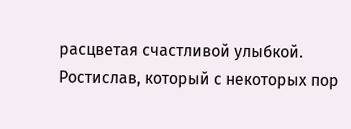расцветая счастливой улыбкой. Ростислав, который с некоторых пор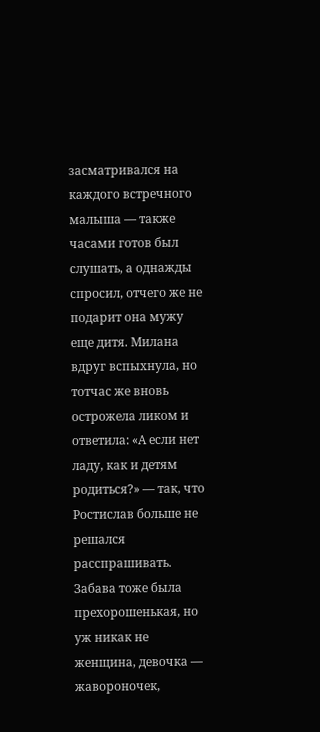засматривался на каждого встречного малыша — также часами готов был слушать, а однажды спросил, отчего же не подарит она мужу еще дитя. Милана вдруг вспыхнула, но тотчас же вновь острожела ликом и ответила: «А если нет ладу, как и детям родиться?» — так, что Ростислав больше не решался расспрашивать.
Забава тоже была прехорошенькая, но уж никак не женщина, девочка — жавороночек,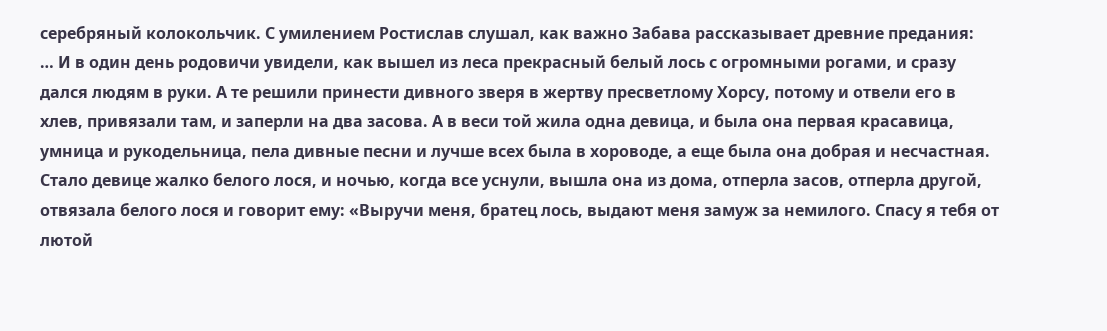серебряный колокольчик. С умилением Ростислав слушал, как важно Забава рассказывает древние предания:
… И в один день родовичи увидели, как вышел из леса прекрасный белый лось с огромными рогами, и сразу дался людям в руки. А те решили принести дивного зверя в жертву пресветлому Хорсу, потому и отвели его в хлев, привязали там, и заперли на два засова. А в веси той жила одна девица, и была она первая красавица, умница и рукодельница, пела дивные песни и лучше всех была в хороводе, а еще была она добрая и несчастная. Стало девице жалко белого лося, и ночью, когда все уснули, вышла она из дома, отперла засов, отперла другой, отвязала белого лося и говорит ему: «Выручи меня, братец лось, выдают меня замуж за немилого. Спасу я тебя от лютой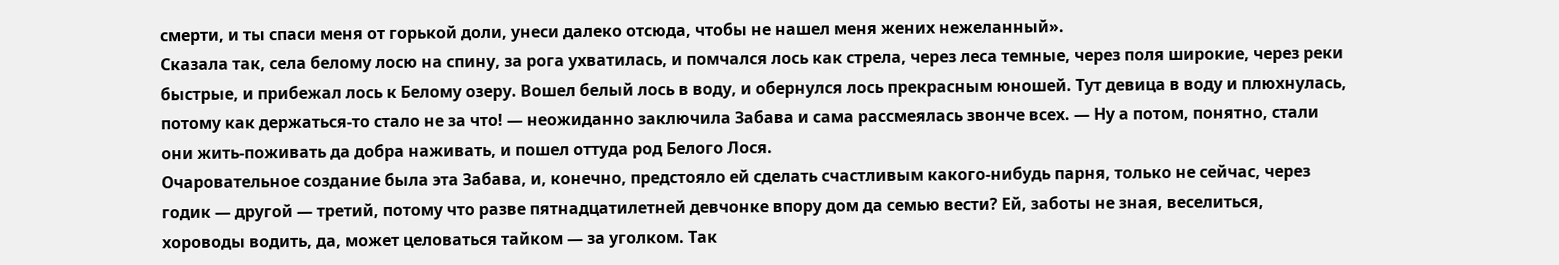смерти, и ты спаси меня от горькой доли, унеси далеко отсюда, чтобы не нашел меня жених нежеланный».
Сказала так, села белому лосю на спину, за рога ухватилась, и помчался лось как стрела, через леса темные, через поля широкие, через реки быстрые, и прибежал лось к Белому озеру. Вошел белый лось в воду, и обернулся лось прекрасным юношей. Тут девица в воду и плюхнулась, потому как держаться-то стало не за что! — неожиданно заключила Забава и сама рассмеялась звонче всех. — Ну а потом, понятно, стали они жить-поживать да добра наживать, и пошел оттуда род Белого Лося.
Очаровательное создание была эта Забава, и, конечно, предстояло ей сделать счастливым какого-нибудь парня, только не сейчас, через годик — другой — третий, потому что разве пятнадцатилетней девчонке впору дом да семью вести? Ей, заботы не зная, веселиться, хороводы водить, да, может целоваться тайком — за уголком. Так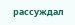рассуждал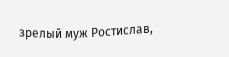зрелый муж Ростислав,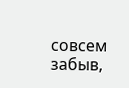совсем забыв,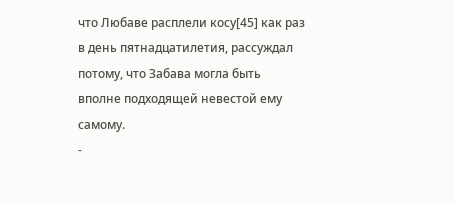что Любаве расплели косу[45] как раз в день пятнадцатилетия, рассуждал потому, что Забава могла быть вполне подходящей невестой ему самому.
-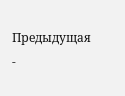Предыдущая
-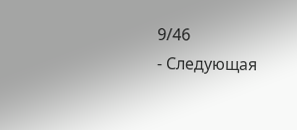9/46
- Следующая